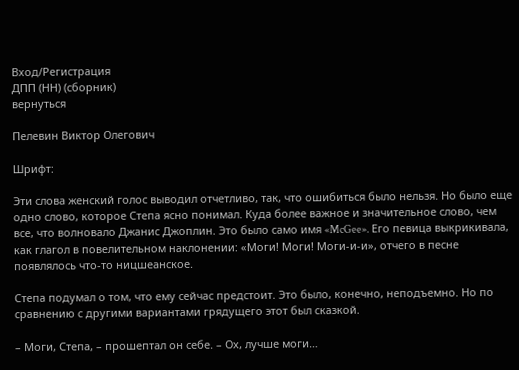Вход/Регистрация
ДПП (НН) (сборник)
вернуться

Пелевин Виктор Олегович

Шрифт:

Эти слова женский голос выводил отчетливо, так, что ошибиться было нельзя. Но было еще одно слово, которое Степа ясно понимал. Куда более важное и значительное слово, чем все, что волновало Джанис Джоплин. Это было само имя «McGee». Его певица выкрикивала, как глагол в повелительном наклонении: «Моги! Моги! Моги-и-и», отчего в песне появлялось что-то ницшеанское.

Степа подумал о том, что ему сейчас предстоит. Это было, конечно, неподъемно. Но по сравнению с другими вариантами грядущего этот был сказкой.

– Моги, Степа, – прошептал он себе. – Ох, лучше моги…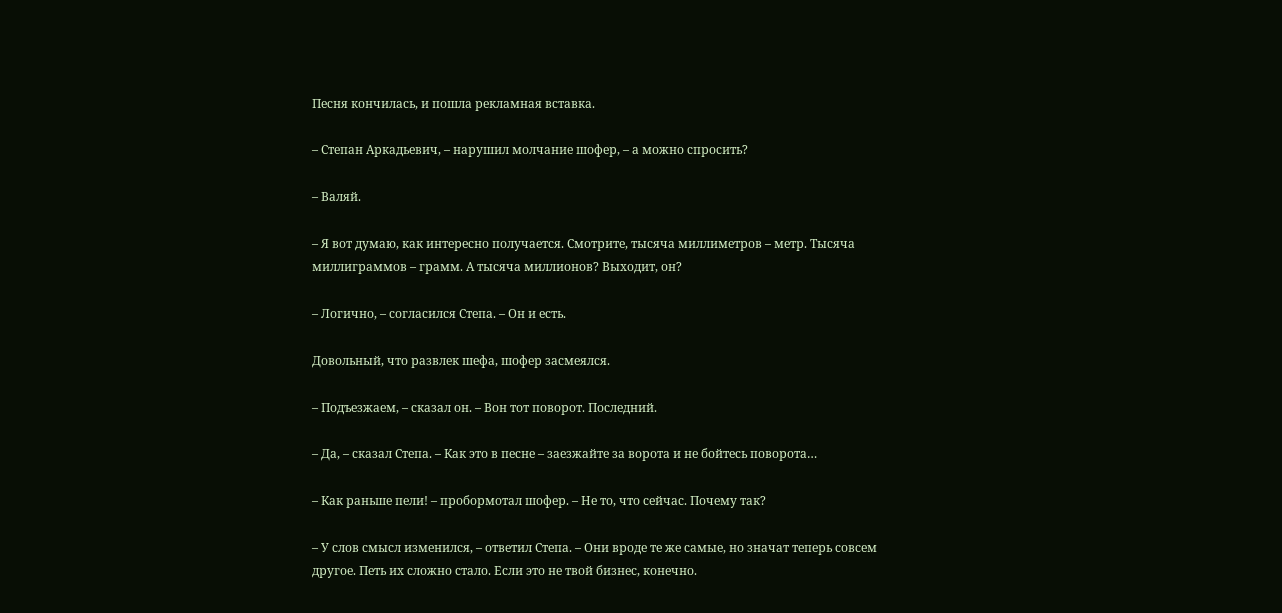Песня кончилась, и пошла рекламная вставка.

– Степан Аркадьевич, – нарушил молчание шофер, – а можно спросить?

– Валяй.

– Я вот думаю, как интересно получается. Смотрите, тысяча миллиметров – метр. Тысяча миллиграммов – грамм. А тысяча миллионов? Выходит, он?

– Логично, – согласился Степа. – Он и есть.

Довольный, что развлек шефа, шофер засмеялся.

– Подъезжаем, – сказал он. – Вон тот поворот. Последний.

– Да, – сказал Степа. – Как это в песне – заезжайте за ворота и не бойтесь поворота…

– Как раньше пели! – пробормотал шофер. – Не то, что сейчас. Почему так?

– У слов смысл изменился, – ответил Степа. – Они вроде те же самые, но значат теперь совсем другое. Петь их сложно стало. Если это не твой бизнес, конечно.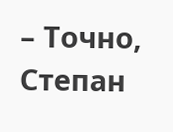– Точно, Степан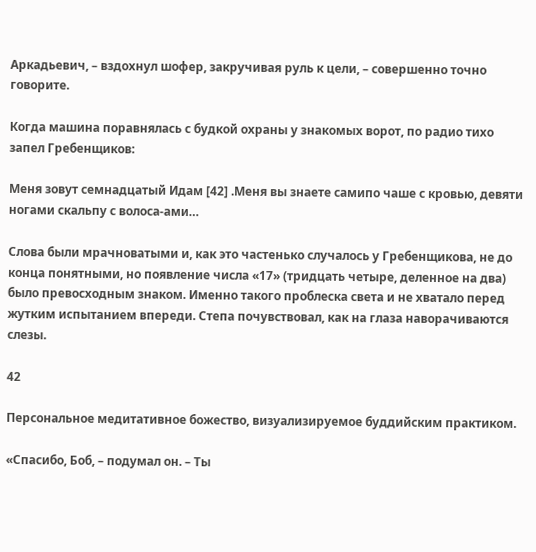Аркадьевич, – вздохнул шофер, закручивая руль к цели, – совершенно точно говорите.

Когда машина поравнялась с будкой охраны у знакомых ворот, по радио тихо запел Гребенщиков:

Меня зовут семнадцатый Идам [42] .Меня вы знаете самипо чаше с кровью, девяти ногами скальпу с волоса-ами…

Слова были мрачноватыми и, как это частенько случалось у Гребенщикова, не до конца понятными, но появление числа «17» (тридцать четыре, деленное на два) было превосходным знаком. Именно такого проблеска света и не хватало перед жутким испытанием впереди. Степа почувствовал, как на глаза наворачиваются слезы.

42

Персональное медитативное божество, визуализируемое буддийским практиком.

«Спасибо, Боб, – подумал он. – Ты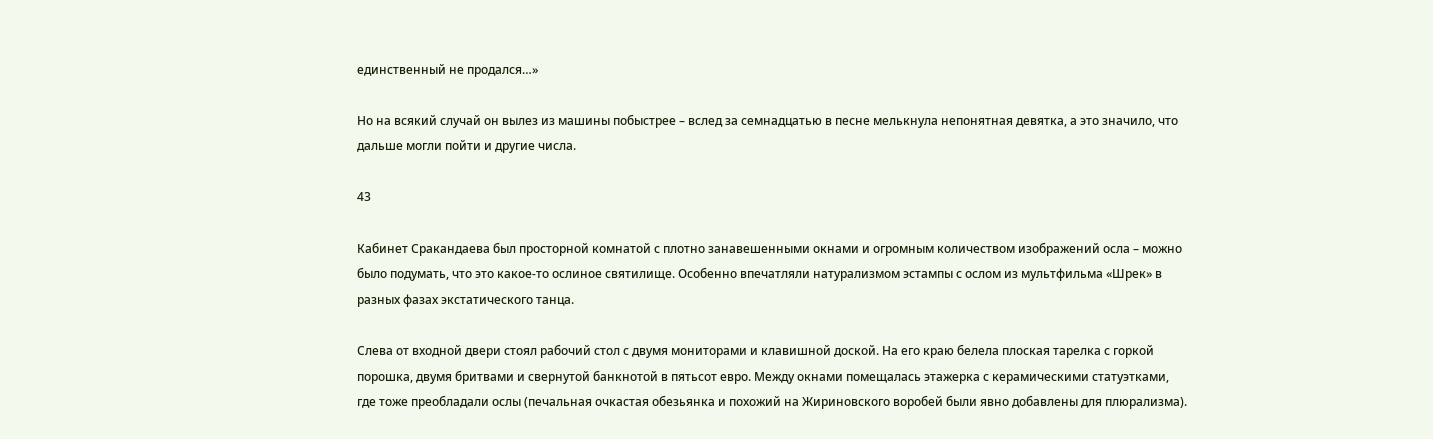единственный не продался…»

Но на всякий случай он вылез из машины побыстрее – вслед за семнадцатью в песне мелькнула непонятная девятка, а это значило, что дальше могли пойти и другие числа.

43

Кабинет Сракандаева был просторной комнатой с плотно занавешенными окнами и огромным количеством изображений осла – можно было подумать, что это какое-то ослиное святилище. Особенно впечатляли натурализмом эстампы с ослом из мультфильма «Шрек» в разных фазах экстатического танца.

Слева от входной двери стоял рабочий стол с двумя мониторами и клавишной доской. На его краю белела плоская тарелка с горкой порошка, двумя бритвами и свернутой банкнотой в пятьсот евро. Между окнами помещалась этажерка с керамическими статуэтками, где тоже преобладали ослы (печальная очкастая обезьянка и похожий на Жириновского воробей были явно добавлены для плюрализма).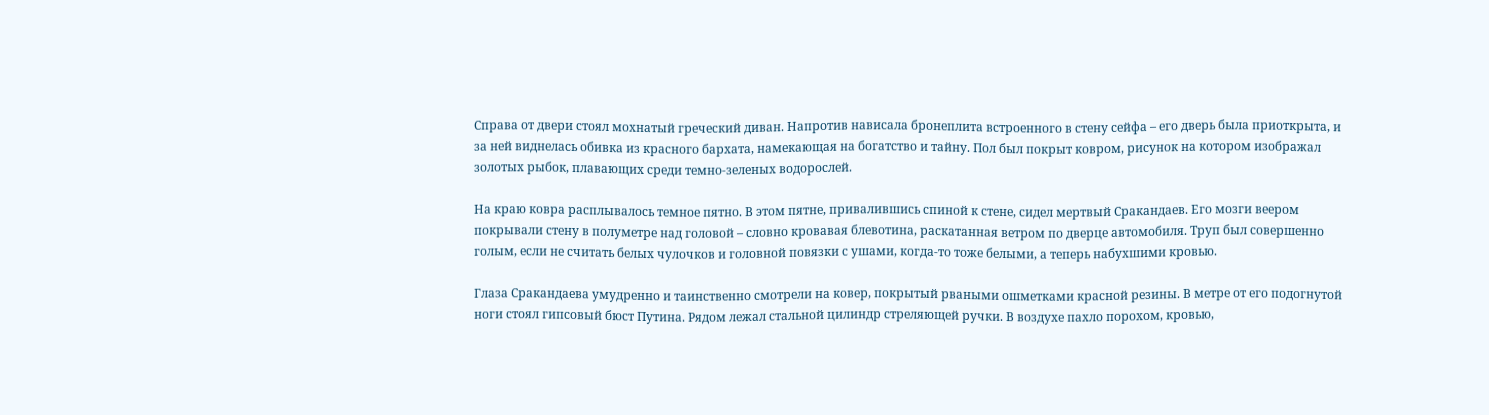Справа от двери стоял мохнатый греческий диван. Напротив нависала бронеплита встроенного в стену сейфа – его дверь была приоткрыта, и за ней виднелась обивка из красного бархата, намекающая на богатство и тайну. Пол был покрыт ковром, рисунок на котором изображал золотых рыбок, плавающих среди темно-зеленых водорослей.

На краю ковра расплывалось темное пятно. В этом пятне, привалившись спиной к стене, сидел мертвый Сракандаев. Его мозги веером покрывали стену в полуметре над головой – словно кровавая блевотина, раскатанная ветром по дверце автомобиля. Труп был совершенно голым, если не считать белых чулочков и головной повязки с ушами, когда-то тоже белыми, а теперь набухшими кровью.

Глаза Сракандаева умудренно и таинственно смотрели на ковер, покрытый рваными ошметками красной резины. В метре от его подогнутой ноги стоял гипсовый бюст Путина. Рядом лежал стальной цилиндр стреляющей ручки. В воздухе пахло порохом, кровью,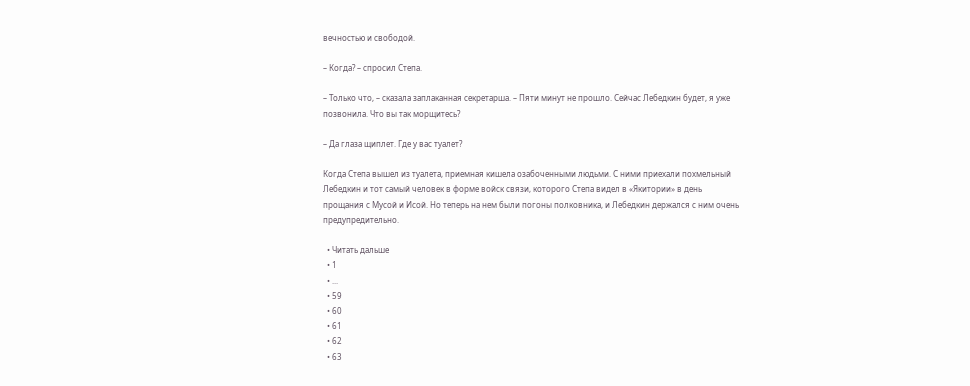вечностью и свободой.

– Когда? – спросил Степа.

– Только что, – сказала заплаканная секретарша. – Пяти минут не прошло. Сейчас Лебедкин будет, я уже позвонила. Что вы так морщитесь?

– Да глаза щиплет. Где у вас туалет?

Когда Степа вышел из туалета, приемная кишела озабоченными людьми. С ними приехали похмельный Лебедкин и тот самый человек в форме войск связи, которого Степа видел в «Якитории» в день прощания с Мусой и Исой. Но теперь на нем были погоны полковника, и Лебедкин держался с ним очень предупредительно.

  • Читать дальше
  • 1
  • ...
  • 59
  • 60
  • 61
  • 62
  • 63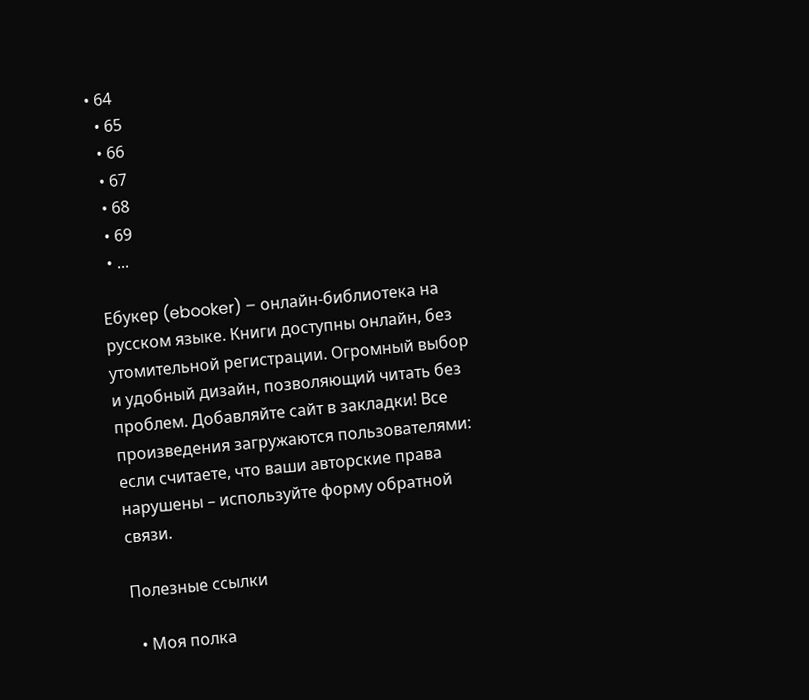• 64
  • 65
  • 66
  • 67
  • 68
  • 69
  • ...

Ебукер (ebooker) – онлайн-библиотека на русском языке. Книги доступны онлайн, без утомительной регистрации. Огромный выбор и удобный дизайн, позволяющий читать без проблем. Добавляйте сайт в закладки! Все произведения загружаются пользователями: если считаете, что ваши авторские права нарушены – используйте форму обратной связи.

Полезные ссылки

  • Моя полка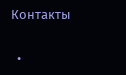Контакты

  •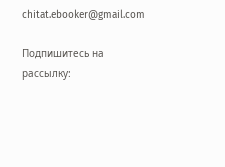chitat.ebooker@gmail.com

Подпишитесь на рассылку: